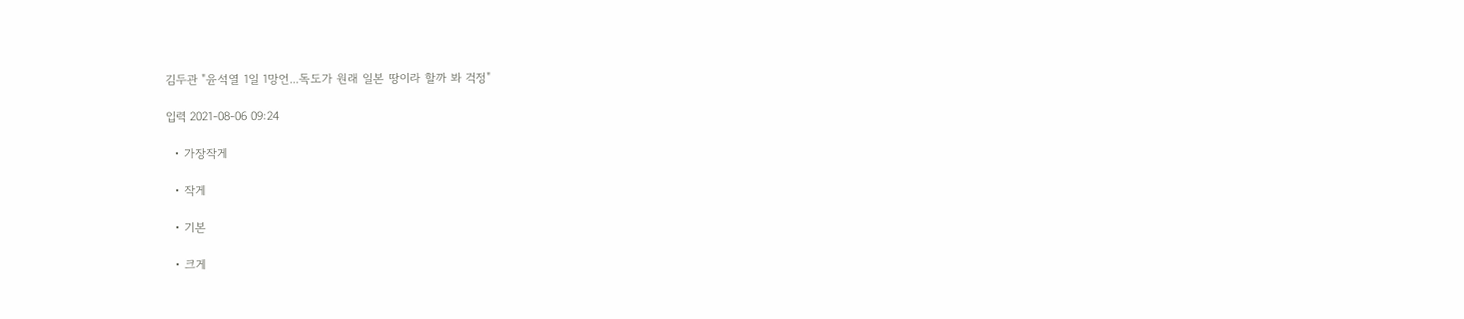김두관 "윤석열 1일 1망언...독도가 원래 일본 땅이라 할까 봐 걱정"

입력 2021-08-06 09:24

  • 가장작게

  • 작게

  • 기본

  • 크게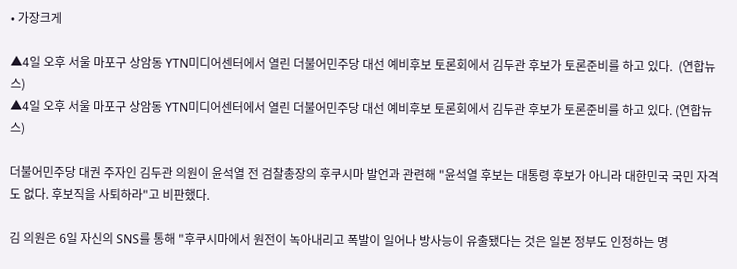• 가장크게

▲4일 오후 서울 마포구 상암동 YTN미디어센터에서 열린 더불어민주당 대선 예비후보 토론회에서 김두관 후보가 토론준비를 하고 있다.  (연합뉴스)
▲4일 오후 서울 마포구 상암동 YTN미디어센터에서 열린 더불어민주당 대선 예비후보 토론회에서 김두관 후보가 토론준비를 하고 있다. (연합뉴스)

더불어민주당 대권 주자인 김두관 의원이 윤석열 전 검찰총장의 후쿠시마 발언과 관련해 "윤석열 후보는 대통령 후보가 아니라 대한민국 국민 자격도 없다. 후보직을 사퇴하라"고 비판했다.

김 의원은 6일 자신의 SNS를 통해 "후쿠시마에서 원전이 녹아내리고 폭발이 일어나 방사능이 유출됐다는 것은 일본 정부도 인정하는 명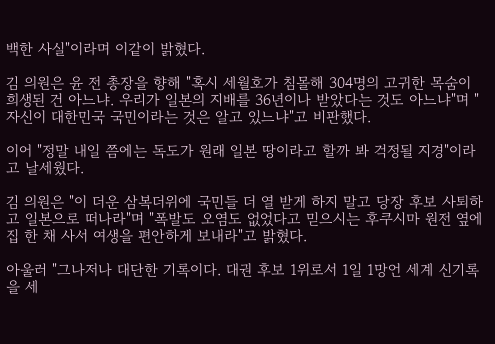백한 사실"이라며 이같이 밝혔다.

김 의원은 윤 전 총장을 향해 "혹시 세월호가 침몰해 304명의 고귀한 목숨이 희생된 건 아느냐. 우리가 일본의 지배를 36년이나 받았다는 것도 아느냐"며 "자신이 대한민국 국민이라는 것은 알고 있느냐"고 비판했다.

이어 "정말 내일 쯤에는 독도가 원래 일본 땅이라고 할까 봐 걱정될 지경"이라고 날세웠다.

김 의원은 "이 더운 삼복더위에 국민들 더 열 받게 하지 말고 당장 후보 사퇴하고 일본으로 떠나라"며 "폭발도 오염도 없었다고 믿으시는 후쿠시마 원전 옆에 집 한 채 사서 여생을 편안하게 보내라"고 밝혔다.

아울러 "그나저나 대단한 기록이다. 대권 후보 1위로서 1일 1망언 세계 신기록을 세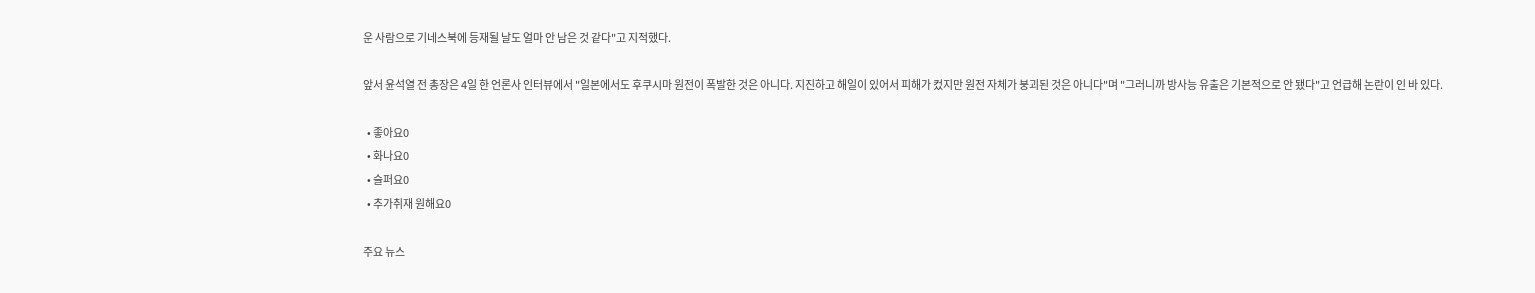운 사람으로 기네스북에 등재될 날도 얼마 안 남은 것 같다"고 지적했다.

앞서 윤석열 전 총장은 4일 한 언론사 인터뷰에서 "일본에서도 후쿠시마 원전이 폭발한 것은 아니다. 지진하고 해일이 있어서 피해가 컸지만 원전 자체가 붕괴된 것은 아니다"며 "그러니까 방사능 유출은 기본적으로 안 됐다"고 언급해 논란이 인 바 있다.

  • 좋아요0
  • 화나요0
  • 슬퍼요0
  • 추가취재 원해요0

주요 뉴스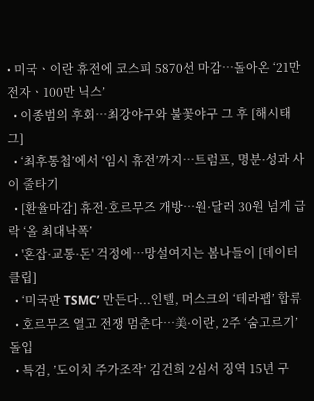• 미국ㆍ이란 휴전에 코스피 5870선 마감⋯돌아온 ‘21만 전자ㆍ100만 닉스’
  • 이종범의 후회…최강야구와 불꽃야구 그 후 [해시태그]
  • ‘최후통첩’에서 ‘임시 휴전’까지…트럼프, 명분·성과 사이 줄타기
  • [환율마감] 휴전·호르무즈 개방…원·달러 30원 넘게 급락 ‘올 최대낙폭’
  • '혼잡·교통·돈' 걱정에…망설여지는 봄나들이 [데이터클립]
  • ‘미국판 TSMC’ 만든다...인텔, 머스크의 ‘테라팹’ 합류
  • 호르무즈 열고 전쟁 멈춘다…美·이란, 2주 ‘숨고르기’ 돌입
  • 특검, ’도이치 주가조작’ 김건희 2심서 징역 15년 구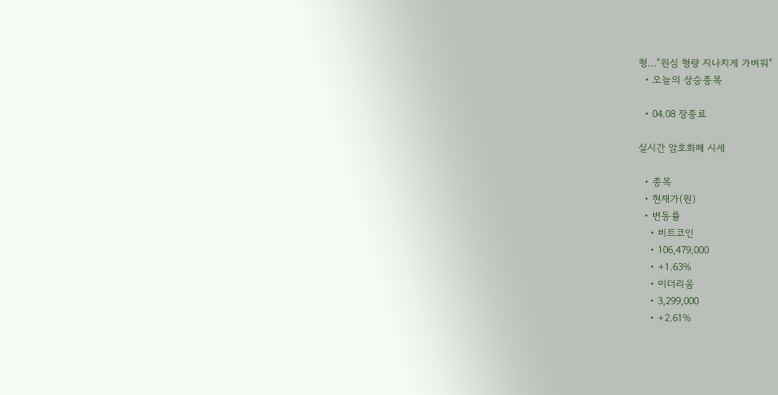형…“원심 형량 지나치게 가벼워”
  • 오늘의 상승종목

  • 04.08 장종료

실시간 암호화폐 시세

  • 종목
  • 현재가(원)
  • 변동률
    • 비트코인
    • 106,479,000
    • +1.63%
    • 이더리움
    • 3,299,000
    • +2.61%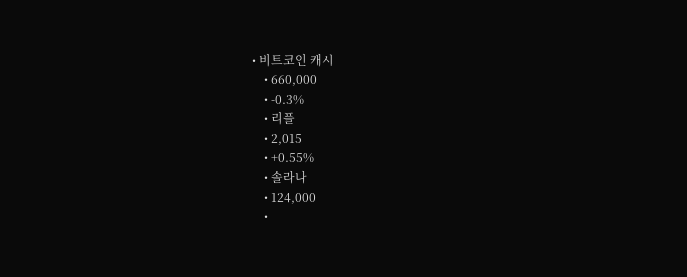• 비트코인 캐시
    • 660,000
    • -0.3%
    • 리플
    • 2,015
    • +0.55%
    • 솔라나
    • 124,000
    •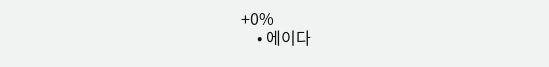+0%
    • 에이다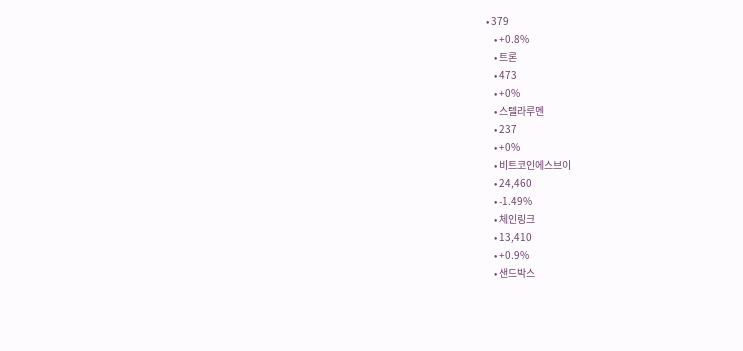• 379
    • +0.8%
    • 트론
    • 473
    • +0%
    • 스텔라루멘
    • 237
    • +0%
    • 비트코인에스브이
    • 24,460
    • -1.49%
    • 체인링크
    • 13,410
    • +0.9%
    • 샌드박스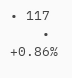• 117
    • +0.86%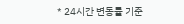* 24시간 변동률 기준